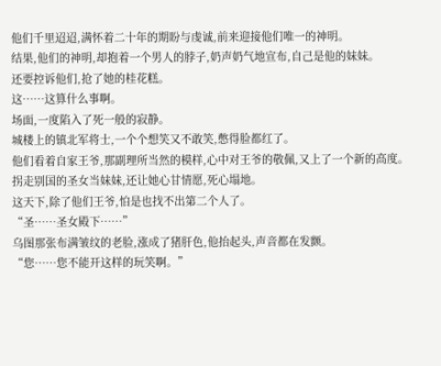他们千里迢迢,满怀着二十年的期盼与虔诚,前来迎接他们唯一的神明。
结果,他们的神明,却抱着一个男人的脖子,奶声奶气地宣布,自己是他的妹妹。
还要控诉他们,抢了她的桂花糕。
这……这算什么事啊。
场面,一度陷入了死一般的寂静。
城楼上的镇北军将士,一个个想笑又不敢笑,憋得脸都红了。
他们看着自家王爷,那副理所当然的模样,心中对王爷的敬佩,又上了一个新的高度。
拐走别国的圣女当妹妹,还让她心甘情愿,死心塌地。
这天下,除了他们王爷,怕是也找不出第二个人了。
“圣……圣女殿下……”
乌图那张布满皱纹的老脸,涨成了猪肝色,他抬起头,声音都在发颤。
“您……您不能开这样的玩笑啊。”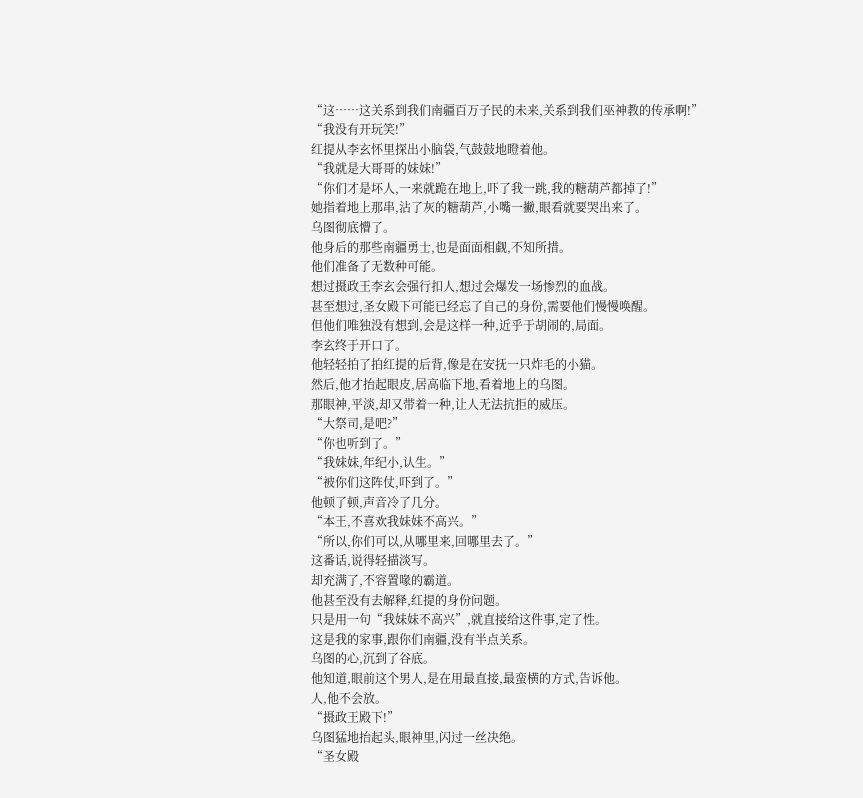“这……这关系到我们南疆百万子民的未来,关系到我们巫神教的传承啊!”
“我没有开玩笑!”
红提从李玄怀里探出小脑袋,气鼓鼓地瞪着他。
“我就是大哥哥的妹妹!”
“你们才是坏人,一来就跪在地上,吓了我一跳,我的糖葫芦都掉了!”
她指着地上那串,沾了灰的糖葫芦,小嘴一撇,眼看就要哭出来了。
乌图彻底懵了。
他身后的那些南疆勇士,也是面面相觑,不知所措。
他们准备了无数种可能。
想过摄政王李玄会强行扣人,想过会爆发一场惨烈的血战。
甚至想过,圣女殿下可能已经忘了自己的身份,需要他们慢慢唤醒。
但他们唯独没有想到,会是这样一种,近乎于胡闹的,局面。
李玄终于开口了。
他轻轻拍了拍红提的后背,像是在安抚一只炸毛的小猫。
然后,他才抬起眼皮,居高临下地,看着地上的乌图。
那眼神,平淡,却又带着一种,让人无法抗拒的威压。
“大祭司,是吧?”
“你也听到了。”
“我妹妹,年纪小,认生。”
“被你们这阵仗,吓到了。”
他顿了顿,声音冷了几分。
“本王,不喜欢我妹妹不高兴。”
“所以,你们可以,从哪里来,回哪里去了。”
这番话,说得轻描淡写。
却充满了,不容置喙的霸道。
他甚至没有去解释,红提的身份问题。
只是用一句“我妹妹不高兴”,就直接给这件事,定了性。
这是我的家事,跟你们南疆,没有半点关系。
乌图的心,沉到了谷底。
他知道,眼前这个男人,是在用最直接,最蛮横的方式,告诉他。
人,他不会放。
“摄政王殿下!”
乌图猛地抬起头,眼神里,闪过一丝决绝。
“圣女殿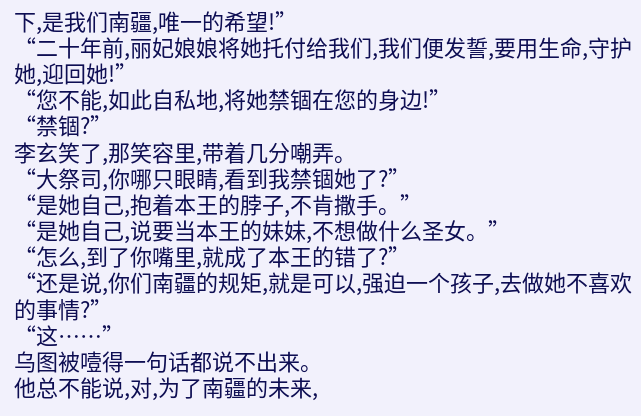下,是我们南疆,唯一的希望!”
“二十年前,丽妃娘娘将她托付给我们,我们便发誓,要用生命,守护她,迎回她!”
“您不能,如此自私地,将她禁锢在您的身边!”
“禁锢?”
李玄笑了,那笑容里,带着几分嘲弄。
“大祭司,你哪只眼睛,看到我禁锢她了?”
“是她自己,抱着本王的脖子,不肯撒手。”
“是她自己,说要当本王的妹妹,不想做什么圣女。”
“怎么,到了你嘴里,就成了本王的错了?”
“还是说,你们南疆的规矩,就是可以,强迫一个孩子,去做她不喜欢的事情?”
“这……”
乌图被噎得一句话都说不出来。
他总不能说,对,为了南疆的未来,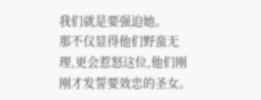我们就是要强迫她。
那不仅显得他们野蛮无理,更会惹怒这位,他们刚刚才发誓要效忠的圣女。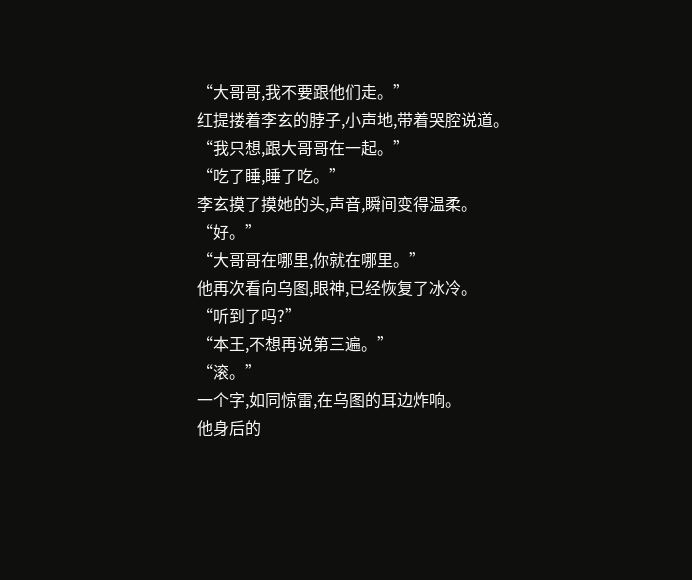“大哥哥,我不要跟他们走。”
红提搂着李玄的脖子,小声地,带着哭腔说道。
“我只想,跟大哥哥在一起。”
“吃了睡,睡了吃。”
李玄摸了摸她的头,声音,瞬间变得温柔。
“好。”
“大哥哥在哪里,你就在哪里。”
他再次看向乌图,眼神,已经恢复了冰冷。
“听到了吗?”
“本王,不想再说第三遍。”
“滚。”
一个字,如同惊雷,在乌图的耳边炸响。
他身后的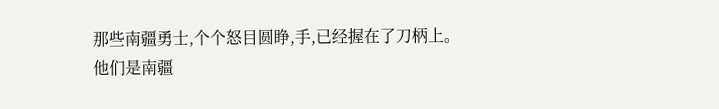那些南疆勇士,个个怒目圆睁,手,已经握在了刀柄上。
他们是南疆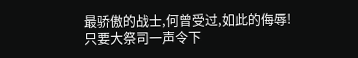最骄傲的战士,何曾受过,如此的侮辱!
只要大祭司一声令下